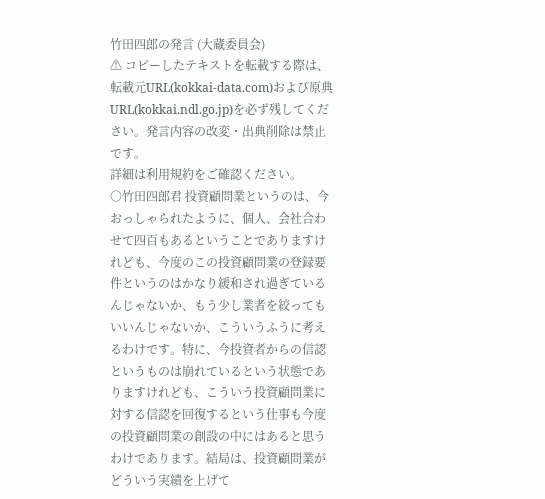竹田四郎の発言 (大蔵委員会)
⚠ コピーしたテキストを転載する際は、転載元URL(kokkai-data.com)および原典URL(kokkai.ndl.go.jp)を必ず残してください。発言内容の改変・出典削除は禁止です。
詳細は利用規約をご確認ください。
○竹田四郎君 投資顧問業というのは、今おっしゃられたように、個人、会社合わせて四百もあるということでありますけれども、今度のこの投資顧問業の登録要件というのはかなり緩和され過ぎているんじゃないか、もう少し業者を絞ってもいいんじゃないか、こういうふうに考えるわけです。特に、今投資者からの信認というものは崩れているという状態でありますけれども、こういう投資顧問業に対する信認を回復するという仕事も今度の投資顧問業の創設の中にはあると思うわけであります。結局は、投資顧問業がどういう実績を上げて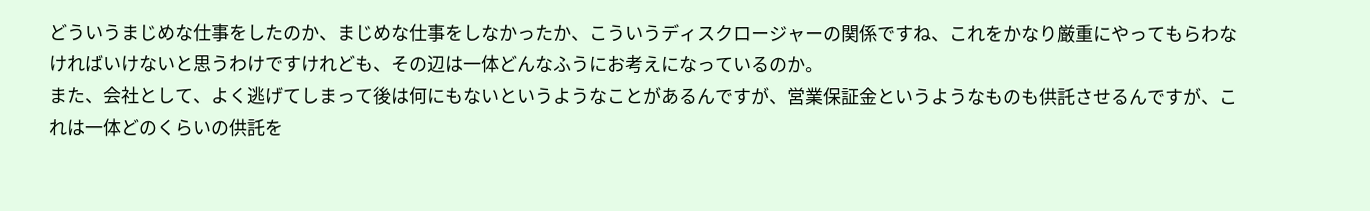どういうまじめな仕事をしたのか、まじめな仕事をしなかったか、こういうディスクロージャーの関係ですね、これをかなり厳重にやってもらわなければいけないと思うわけですけれども、その辺は一体どんなふうにお考えになっているのか。
また、会社として、よく逃げてしまって後は何にもないというようなことがあるんですが、営業保証金というようなものも供託させるんですが、これは一体どのくらいの供託を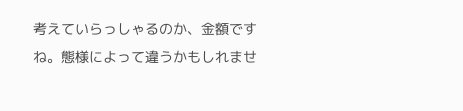考えていらっしゃるのか、金額ですね。態様によって違うかもしれませ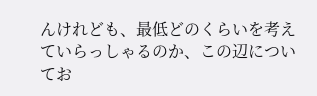んけれども、最低どのくらいを考えていらっしゃるのか、この辺についてお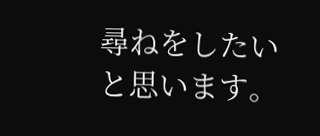尋ねをしたいと思います。